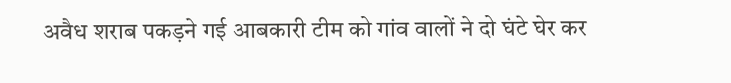अवैध शराब पकड़ने गई आबकारी टीम को गांव वालों ने दो घंटे घेर कर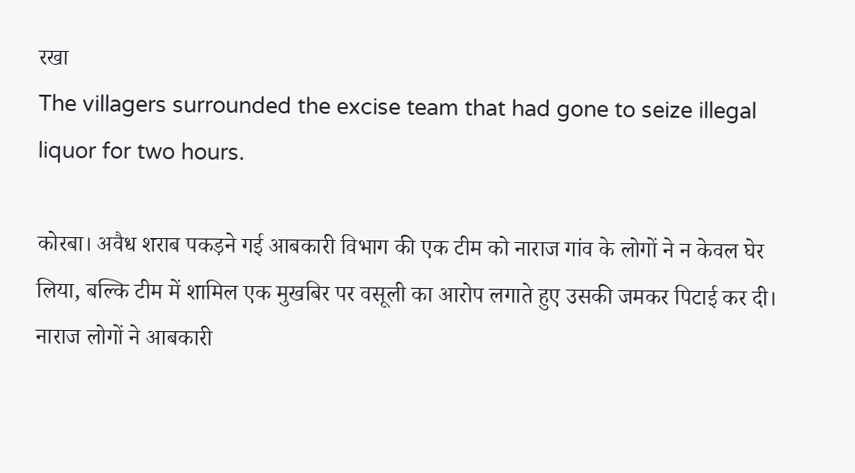रखा
The villagers surrounded the excise team that had gone to seize illegal liquor for two hours.

कोरबा। अवैध शराब पकड़ने गई आबकारी विभाग की एक टीम को नाराज गांव के लोगों ने न केवल घेर लिया, बल्कि टीम में शामिल एक मुखबिर पर वसूली का आरोप लगाते हुए उसकी जमकर पिटाई कर दी। नाराज लोगों ने आबकारी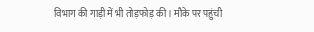विभाग की गाड़ी में भी तोड़फोड़ की। मौके पर पहुंची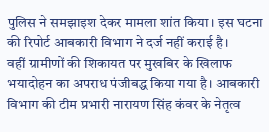पुलिस ने समझाइश देकर मामला शांत किया। इस घटना की रिपोर्ट आबकारी विभाग ने दर्ज नहीं कराई है।
वहीं ग्रामीणों की शिकायत पर मुखबिर के खिलाफ भयादोहन का अपराध पंजीबद्ध किया गया है। आबकारी विभाग की टीम प्रभारी नारायण सिंह कंवर के नेतृत्व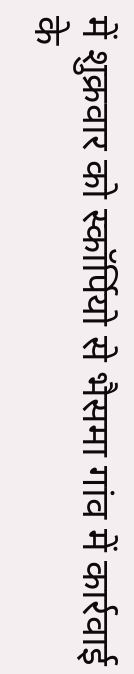में शुक्रवार को स्कॉर्पियो से भैसमा गांव में कार्रवाई के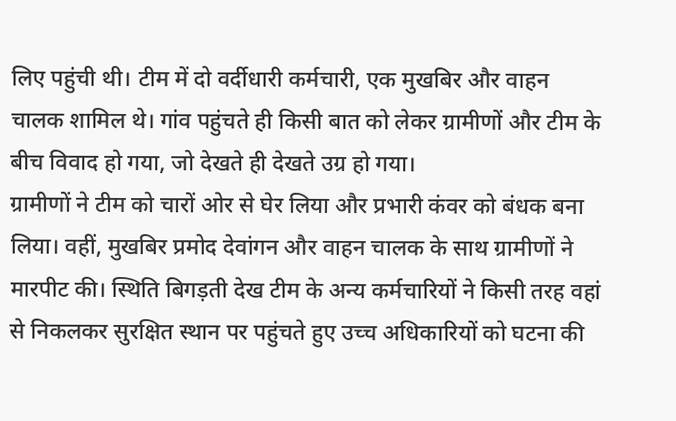लिए पहुंची थी। टीम में दो वर्दीधारी कर्मचारी, एक मुखबिर और वाहन चालक शामिल थे। गांव पहुंचते ही किसी बात को लेकर ग्रामीणों और टीम के बीच विवाद हो गया, जो देखते ही देखते उग्र हो गया।
ग्रामीणों ने टीम को चारों ओर से घेर लिया और प्रभारी कंवर को बंधक बना लिया। वहीं, मुखबिर प्रमोद देवांगन और वाहन चालक के साथ ग्रामीणों ने मारपीट की। स्थिति बिगड़ती देख टीम के अन्य कर्मचारियों ने किसी तरह वहां से निकलकर सुरक्षित स्थान पर पहुंचते हुए उच्च अधिकारियों को घटना की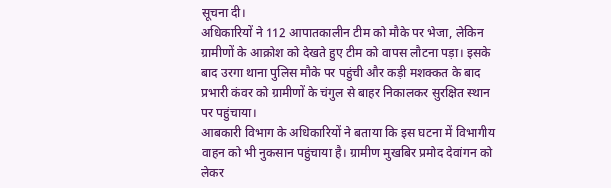सूचना दी।
अधिकारियों ने 112 आपातकालीन टीम को मौके पर भेजा, लेकिन ग्रामीणों के आक्रोश को देखते हुए टीम को वापस लौटना पड़ा। इसके बाद उरगा थाना पुलिस मौके पर पहुंची और कड़ी मशक्कत के बाद प्रभारी कंवर को ग्रामीणों के चंगुल से बाहर निकालकर सुरक्षित स्थान पर पहुंचाया।
आबकारी विभाग के अधिकारियों ने बताया कि इस घटना में विभागीय वाहन को भी नुकसान पहुंचाया है। ग्रामीण मुखबिर प्रमोद देवांगन को लेकर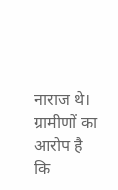नाराज थे। ग्रामीणों का आरोप है कि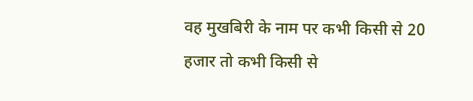वह मुखबिरी के नाम पर कभी किसी से 20 हजार तो कभी किसी से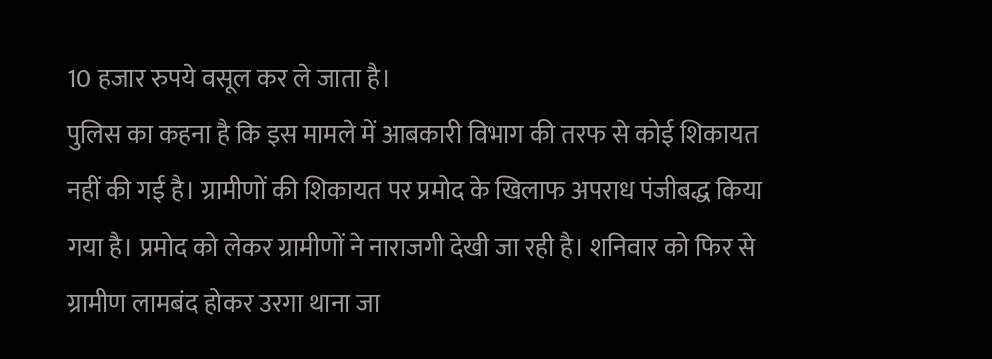10 हजार रुपये वसूल कर ले जाता है।
पुलिस का कहना है कि इस मामले में आबकारी विभाग की तरफ से कोई शिकायत नहीं की गई है। ग्रामीणों की शिकायत पर प्रमोद के खिलाफ अपराध पंजीबद्ध किया गया है। प्रमोद को लेकर ग्रामीणों ने नाराजगी देखी जा रही है। शनिवार को फिर से ग्रामीण लामबंद होकर उरगा थाना जा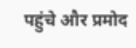पहुंचे और प्रमोद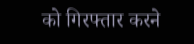को गिरफ्तार करने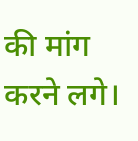की मांग करने लगे।